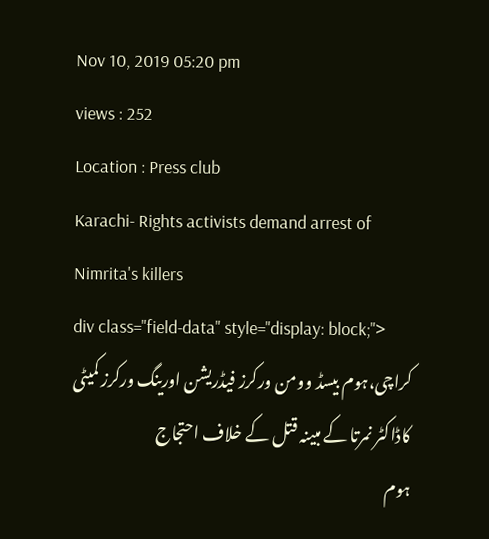Nov 10, 2019 05:20 pm
views : 252
Location : Press club
Karachi- Rights activists demand arrest of Nimrita's killers
div class="field-data" style="display: block;">
کراچی،ہوم بیسڈ وومن ورکرز فیڈریشن اورینگ ورکرز کمیٹی کاڈاکٹر نمرتا کے مبینہ قتل کے خلاف احتجاج
ہوم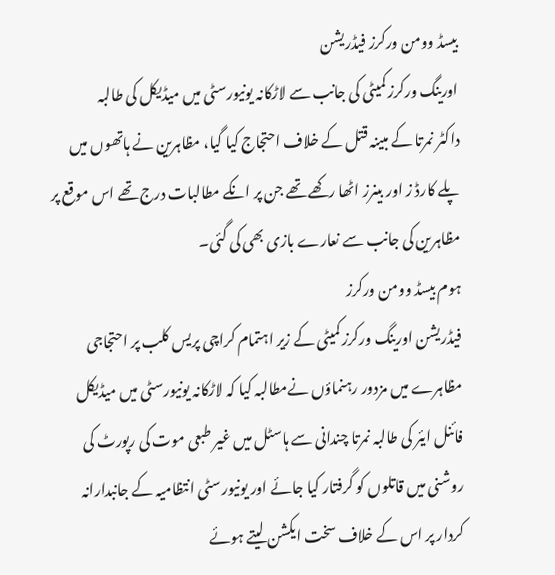بیسڈ وومن ورکرز فیڈریشن
اورینگ ورکرز کمیٹی کی جانب سے لاڑکانہ یونیورسٹی میں میڈیکل کی طالبہ
داکٹر نمرتا کے مبینہ قتل کے خلاف احتجاج کیا گیا، مظاہرین نے ہاتھوں میں
پلے کارڈ ز اور بینرز اٹھا رکھے تھے جن پر انکے مطالبات درج تھے اس موقع پر
مظاہرین کی جانب سے نعارے بازی بھی کی گئی۔
ہوم بیسڈ وومن ورکرز
فیڈریشن اورینگ ورکرز کمیٹی کے زیر اہتمام کراچی پریس کلب پر احتجاجی
مظاہرے میں مزدور رہنماؤں نےمطالبہ کیا کہ لاڑکانہ یونیورسٹی میں میڈیکل
فائنل ایئر کی طالبہ نمرتا چندانی سے ہاسٹل میں غیر طبعی موت کی رپورٹ کی
روشنی میں قاتلوں کو گرفتار کیا جائے اور یونیورسٹی انتظامیہ کے جانبدارانہ
کردار پر اس کے خلاف سخت ایکشن لیتے ہوئے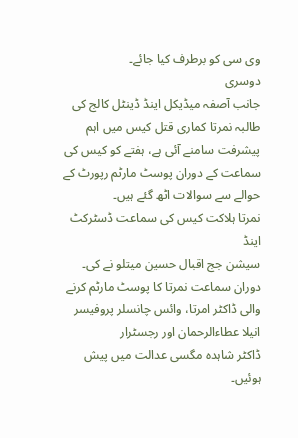وی سی کو برطرف کیا جائے۔
دوسری
جانب آصفہ میڈیکل اینڈ ڈینٹل کالج کی طالبہ نمرتا کماری قتل کیس میں اہم
پیشرفت سامنے آئی ہے، ہفتے کو کیس کی سماعت کے دوران پوسٹ مارٹم رپورٹ کے
حوالے سے سوالات اٹھ گئے ہیں۔
نمرتا ہلاکت کیس کی سماعت ڈسٹرکٹ اینڈ
سیشن جج اقبال حسین میتلو نے کی۔ دوران سماعت نمرتا کا پوسٹ مارٹم کرنے
والی ڈاکٹر امرتا، وائس چانسلر پروفیسر انیلا عطاءالرحمان اور رجسٹرار
ڈاکٹر شاہدہ مگسی عدالت میں پیش ہوئیں۔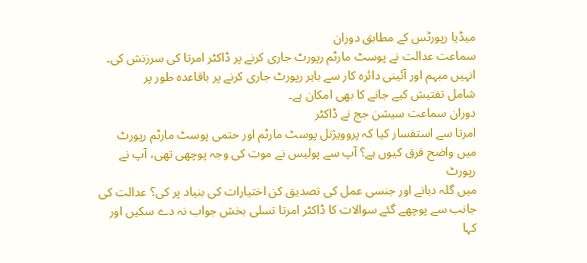میڈیا رپورٹس کے مطابق دوران
سماعت عدالت نے پوسٹ مارٹم رپورٹ جاری کرنے پر ڈاکٹر امرتا کی سرزنش کی۔
انہیں مبہم اور آئینی دائرہ کار سے باہر رپورٹ جاری کرنے پر باقاعدہ طور پر
شامل تفتیش کیے جانے کا بھی امکان ہے۔
دوران سماعت سیشن جج نے ڈاکٹر
امرتا سے استفسار کیا کہ پروویژنل پوسٹ مارٹم اور حتمی پوسٹ مارٹم رپورٹ
میں واضح فرق کیوں ہے؟ آپ سے پولیس نے موت کی وجہ پوچھی تھی، آپ نے رپورٹ
میں گلہ دبانے اور جنسی عمل کی تصدیق کن اختیارات کی بنیاد پر کی؟ عدالت کی
جانب سے پوچھے گئے سوالات کا ڈاکٹر امرتا تسلی بخش جواب نہ دے سکیں اور
کہا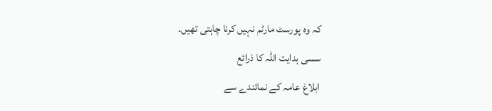کہ وہ پورسٹ مارٹم نہیں کرنا چاہتی تھیں۔
سسی ہدایت اللہ کا ذرائع
ابلاغ عامہ کے نمائندے سے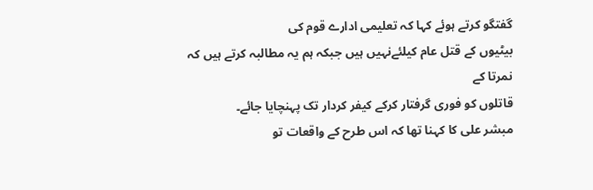گفتگو کرتے ہوئے کہا کہ تعلیمی ادارے قوم کی
بیٹیوں کے قتل عام کیلئےنہیں ہیں جبکہ ہم یہ مطالبہ کرتے ہیں کہ نمرتا کے
قاتلوں کو فوری گرفتار کرکے کیفر کردار تک پہنچایا جائے۔
مبشر علی کا کہنا تھا کہ اس طرح کے واقعات تو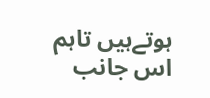ہوتےہیں تاہم اس جانب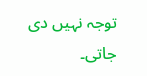توجہ نہیں دی جاتی۔